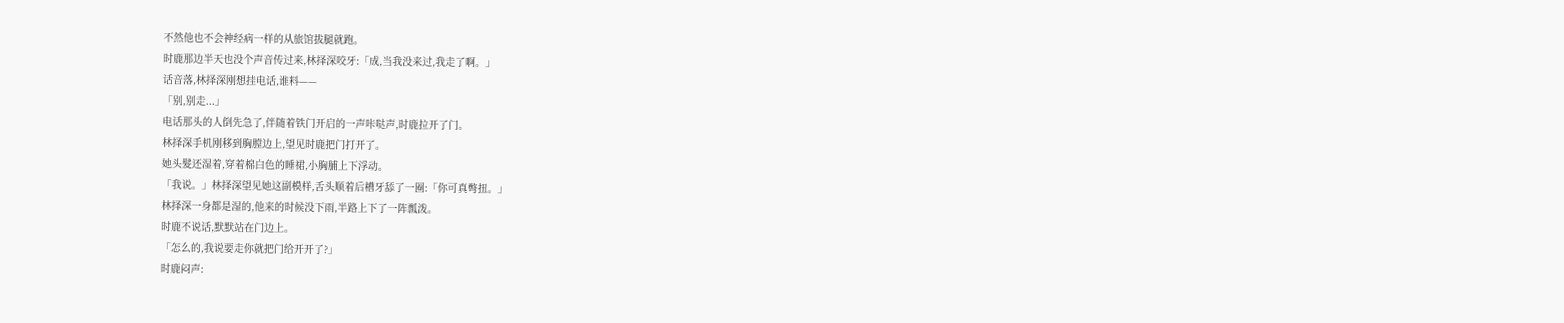不然他也不会神经病一样的从旅馆拔腿就跑。
时鹿那边半天也没个声音传过来,林择深咬牙:「成,当我没来过,我走了啊。」
话音落,林择深刚想挂电话,谁料——
「别,别走...」
电话那头的人倒先急了,伴随着铁门开启的一声咔哒声,时鹿拉开了门。
林择深手机刚移到胸膛边上,望见时鹿把门打开了。
她头髮还湿着,穿着棉白色的睡裙,小胸脯上下浮动。
「我说。」林择深望见她这副模样,舌头顺着后槽牙舔了一圈:「你可真彆扭。」
林择深一身都是湿的,他来的时候没下雨,半路上下了一阵瓢泼。
时鹿不说话,默默站在门边上。
「怎么的,我说要走你就把门给开开了?」
时鹿闷声: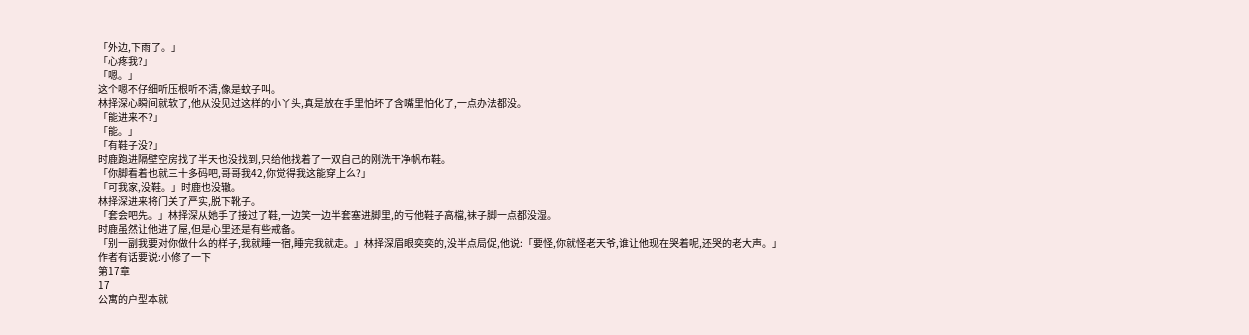「外边,下雨了。」
「心疼我?」
「嗯。」
这个嗯不仔细听压根听不清,像是蚊子叫。
林择深心瞬间就软了,他从没见过这样的小丫头,真是放在手里怕坏了含嘴里怕化了,一点办法都没。
「能进来不?」
「能。」
「有鞋子没?」
时鹿跑进隔壁空房找了半天也没找到,只给他找着了一双自己的刚洗干净帆布鞋。
「你脚看着也就三十多码吧,哥哥我42,你觉得我这能穿上么?」
「可我家,没鞋。」时鹿也没辙。
林择深进来将门关了严实,脱下靴子。
「套会吧先。」林择深从她手了接过了鞋,一边笑一边半套塞进脚里,的亏他鞋子高檔,袜子脚一点都没湿。
时鹿虽然让他进了屋,但是心里还是有些戒备。
「别一副我要对你做什么的样子,我就睡一宿,睡完我就走。」林择深眉眼奕奕的,没半点局促,他说:「要怪,你就怪老天爷,谁让他现在哭着呢,还哭的老大声。」
作者有话要说:小修了一下
第17章
17
公寓的户型本就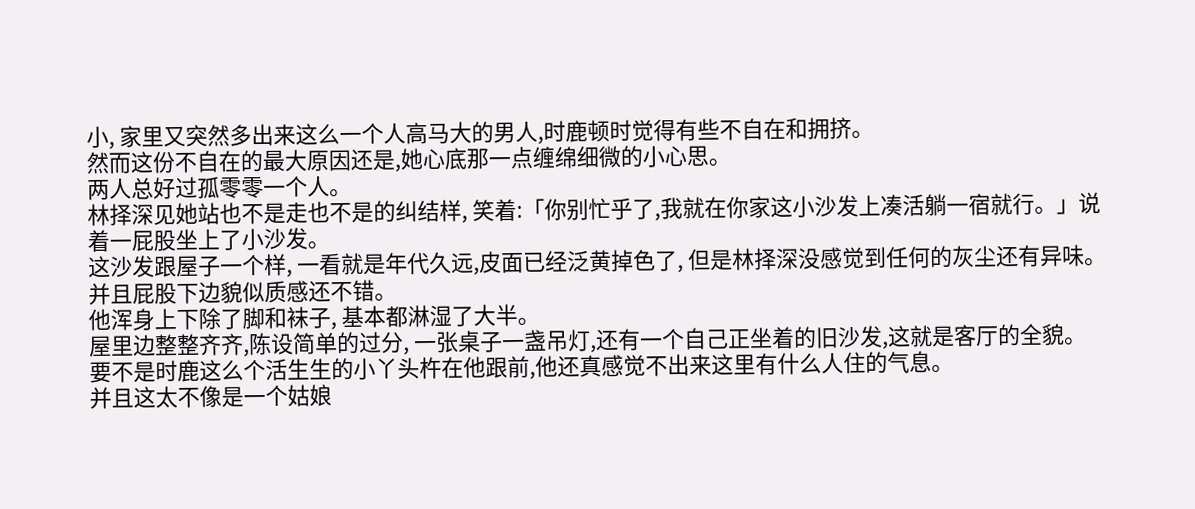小, 家里又突然多出来这么一个人高马大的男人,时鹿顿时觉得有些不自在和拥挤。
然而这份不自在的最大原因还是,她心底那一点缠绵细微的小心思。
两人总好过孤零零一个人。
林择深见她站也不是走也不是的纠结样, 笑着:「你别忙乎了,我就在你家这小沙发上凑活躺一宿就行。」说着一屁股坐上了小沙发。
这沙发跟屋子一个样, 一看就是年代久远,皮面已经泛黄掉色了, 但是林择深没感觉到任何的灰尘还有异味。
并且屁股下边貌似质感还不错。
他浑身上下除了脚和袜子, 基本都淋湿了大半。
屋里边整整齐齐,陈设简单的过分, 一张桌子一盏吊灯,还有一个自己正坐着的旧沙发,这就是客厅的全貌。
要不是时鹿这么个活生生的小丫头杵在他跟前,他还真感觉不出来这里有什么人住的气息。
并且这太不像是一个姑娘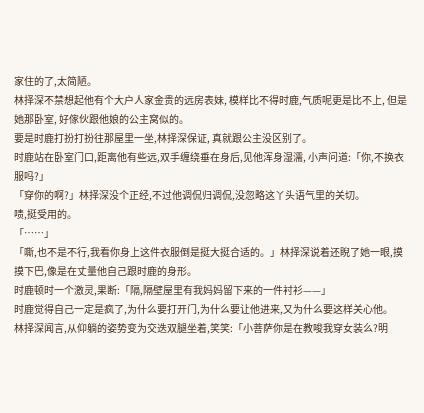家住的了,太简陋。
林择深不禁想起他有个大户人家金贵的远房表妹, 模样比不得时鹿,气质呢更是比不上, 但是她那卧室, 好傢伙跟他娘的公主窝似的。
要是时鹿打扮打扮往那屋里一坐,林择深保证, 真就跟公主没区别了。
时鹿站在卧室门口,距离他有些远,双手缠绕垂在身后,见他浑身湿濡, 小声问道:「你,不换衣服吗?」
「穿你的啊?」林择深没个正经,不过他调侃归调侃,没忽略这丫头语气里的关切。
啧,挺受用的。
「……」
「嘶,也不是不行,我看你身上这件衣服倒是挺大挺合适的。」林择深说着还睨了她一眼,摸摸下巴,像是在丈量他自己跟时鹿的身形。
时鹿顿时一个激灵,果断:「隔,隔壁屋里有我妈妈留下来的一件衬衫——」
时鹿觉得自己一定是疯了,为什么要打开门,为什么要让他进来,又为什么要这样关心他。
林择深闻言,从仰躺的姿势变为交迭双腿坐着,笑笑:「小菩萨你是在教唆我穿女装么?明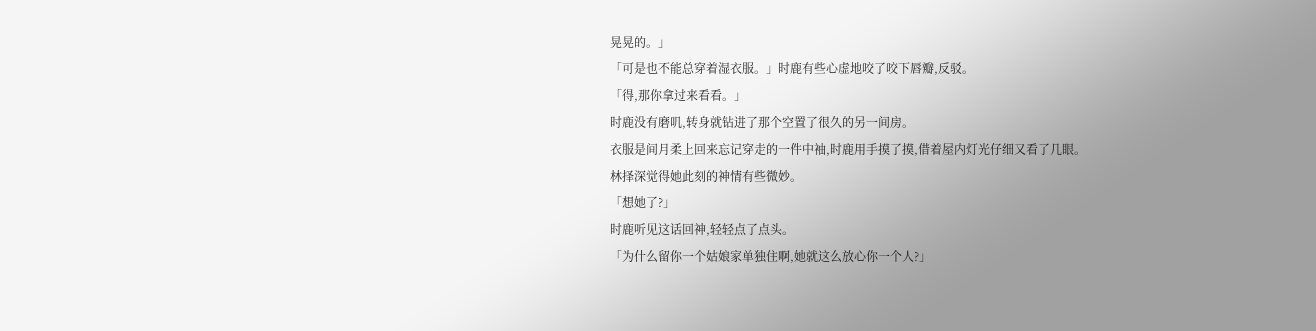晃晃的。」
「可是也不能总穿着湿衣服。」时鹿有些心虚地咬了咬下唇瓣,反驳。
「得,那你拿过来看看。」
时鹿没有磨叽,转身就钻进了那个空置了很久的另一间房。
衣服是间月柔上回来忘记穿走的一件中袖,时鹿用手摸了摸,借着屋内灯光仔细又看了几眼。
林择深觉得她此刻的神情有些微妙。
「想她了?」
时鹿听见这话回神,轻轻点了点头。
「为什么留你一个姑娘家单独住啊,她就这么放心你一个人?」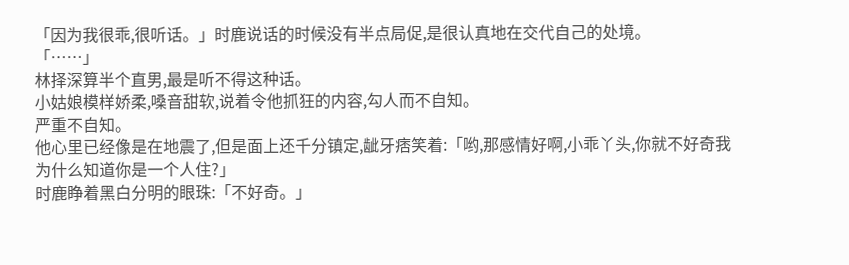「因为我很乖,很听话。」时鹿说话的时候没有半点局促,是很认真地在交代自己的处境。
「……」
林择深算半个直男,最是听不得这种话。
小姑娘模样娇柔,嗓音甜软,说着令他抓狂的内容,勾人而不自知。
严重不自知。
他心里已经像是在地震了,但是面上还千分镇定,龇牙痞笑着:「哟,那感情好啊,小乖丫头,你就不好奇我为什么知道你是一个人住?」
时鹿睁着黑白分明的眼珠:「不好奇。」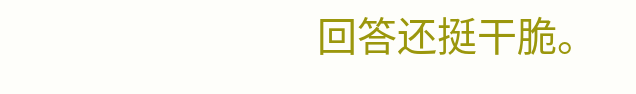回答还挺干脆。